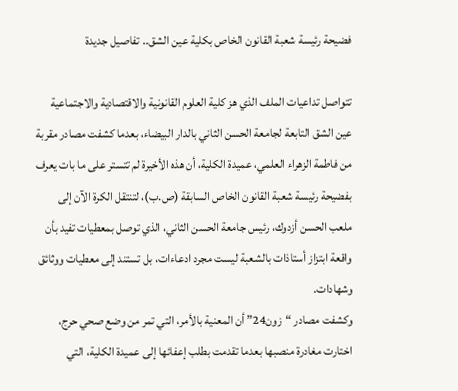فضيحة رئيسة شعبة القانون الخاص بكلية عين الشق.. تفاصيل جديدة

تتواصل تداعيات الملف الذي هز كلية العلوم القانونية والاقتصادية والاجتماعية عين الشق التابعة لجامعة الحسن الثاني بالدار البيضاء، بعدما كشفت مصادر مقربة من فاطمة الزهراء العلمي، عميدة الكلية، أن هذه الأخيرة لم تتستر على ما بات يعرف بفضيحة رئيسة شعبة القانون الخاص السابقة (ص.ب)، لتنتقل الكرة الآن إلى ملعب الحسن أزدوك، رئيس جامعة الحسن الثاني، الذي توصل بمعطيات تفيد بأن واقعة ابتزاز أستاذات بالشعبة ليست مجرد ادعاءات، بل تستند إلى معطيات ووثائق وشهادات.
وكشفت مصادر “زون24” أن المعنية بالأمر، التي تمر من وضع صحي حرج، اختارت مغادرة منصبها بعدما تقدمت بطلب إعفائها إلى عميدة الكلية، التي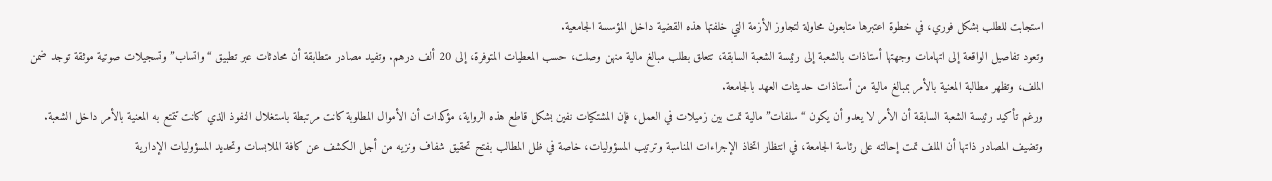استجابت للطلب بشكل فوري، في خطوة اعتبرها متابعون محاولة لتجاوز الأزمة التي خلفتها هذه القضية داخل المؤسسة الجامعية.
وتعود تفاصيل الواقعة إلى اتهامات وجهتها أستاذات بالشعبة إلى رئيسة الشعبة السابقة، تتعلق بطلب مبالغ مالية منهن وصلت، حسب المعطيات المتوفرة، إلى 20 ألف درهم. وتفيد مصادر متطابقة أن محادثات عبر تطبيق “واتساب” وتسجيلات صوتية موثقة توجد ضمن الملف، وتظهر مطالبة المعنية بالأمر بمبالغ مالية من أستاذات حديثات العهد بالجامعة.
ورغم تأكيد رئيسة الشعبة السابقة أن الأمر لا يعدو أن يكون “سلفات” مالية تمت بين زميلات في العمل، فإن المشتكيات نفين بشكل قاطع هذه الرواية، مؤكدات أن الأموال المطلوبة كانت مرتبطة باستغلال النفوذ الذي كانت تتمتع به المعنية بالأمر داخل الشعبة.
وتضيف المصادر ذاتها أن الملف تمت إحالته على رئاسة الجامعة، في انتظار اتخاذ الإجراءات المناسبة وترتيب المسؤوليات، خاصة في ظل المطالب بفتح تحقيق شفاف ونزيه من أجل الكشف عن كافة الملابسات وتحديد المسؤوليات الإدارية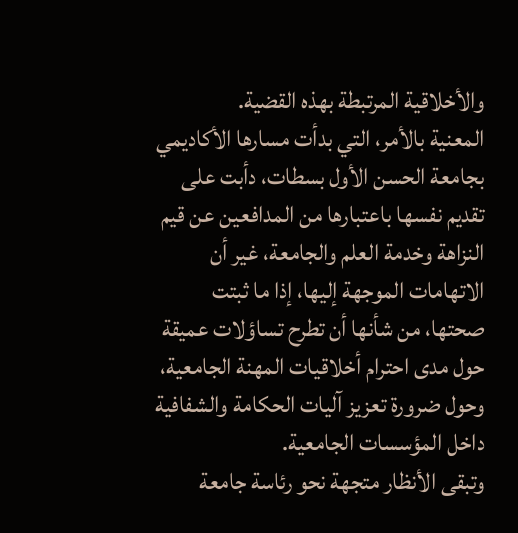والأخلاقية المرتبطة بهذه القضية.
المعنية بالأمر، التي بدأت مسارها الأكاديمي بجامعة الحسن الأول بسطات، دأبت على تقديم نفسها باعتبارها من المدافعين عن قيم النزاهة وخدمة العلم والجامعة، غير أن الاتهامات الموجهة إليها، إذا ما ثبتت صحتها، من شأنها أن تطرح تساؤلات عميقة حول مدى احترام أخلاقيات المهنة الجامعية، وحول ضرورة تعزيز آليات الحكامة والشفافية داخل المؤسسات الجامعية.
وتبقى الأنظار متجهة نحو رئاسة جامعة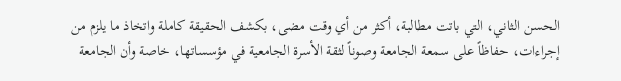الحسن الثاني، التي باتت مطالبة، أكثر من أي وقت مضى، بكشف الحقيقة كاملة واتخاذ ما يلزم من إجراءات، حفاظاً على سمعة الجامعة وصوناً لثقة الأسرة الجامعية في مؤسساتها، خاصة وأن الجامعة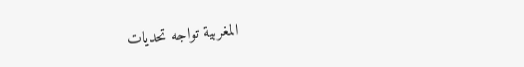المغربية تواجه تحديات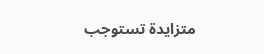متزايدة تستوجب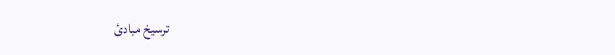ترسيخ مبادئ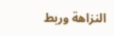النزاهة وربط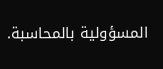المسؤولية بالمحاسبة.